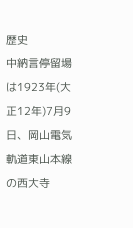歴史
中納言停留場は1923年(大正12年)7月9日、岡山電気軌道東山本線の西大寺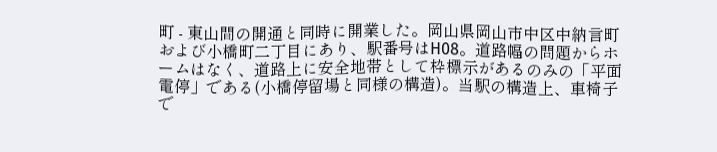町 - 東山間の開通と同時に開業した。岡山県岡山市中区中納言町および小橋町二丁目にあり、駅番号はH08。道路幅の問題からホームはなく、道路上に安全地帯として枠標示があるのみの「平面電停」である(小橋停留場と同様の構造)。当駅の構造上、車椅子で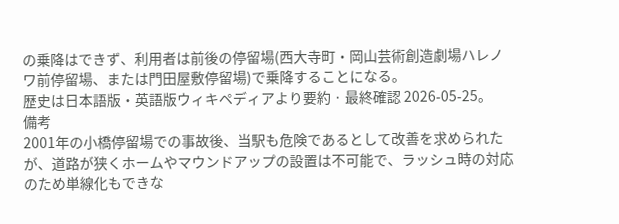の乗降はできず、利用者は前後の停留場(西大寺町・岡山芸術創造劇場ハレノワ前停留場、または門田屋敷停留場)で乗降することになる。
歴史は日本語版・英語版ウィキペディアより要約 · 最終確認 2026-05-25。
備考
2001年の小橋停留場での事故後、当駅も危険であるとして改善を求められたが、道路が狭くホームやマウンドアップの設置は不可能で、ラッシュ時の対応のため単線化もできな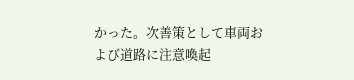かった。次善策として車両および道路に注意喚起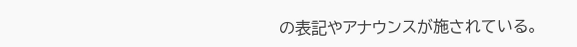の表記やアナウンスが施されている。